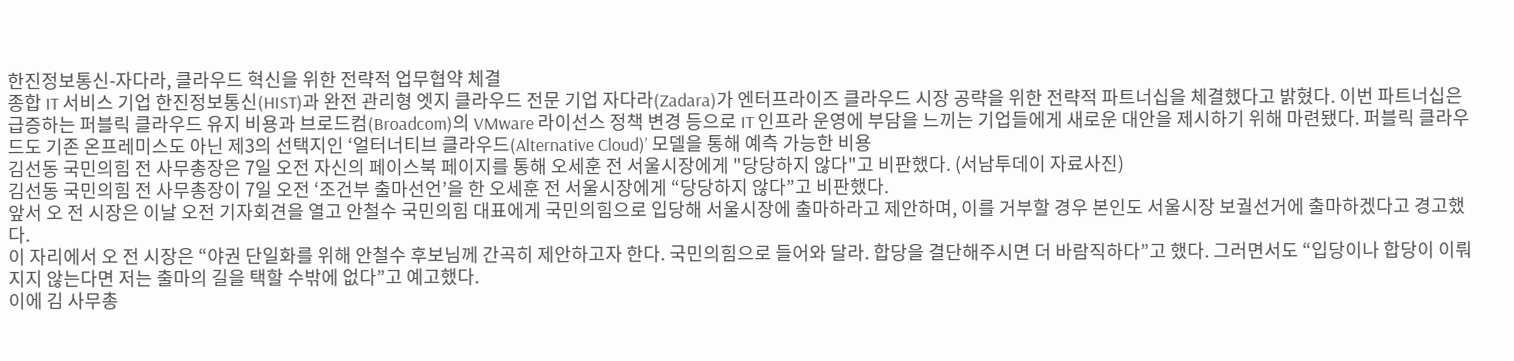한진정보통신-자다라, 클라우드 혁신을 위한 전략적 업무협약 체결
종합 IT 서비스 기업 한진정보통신(HIST)과 완전 관리형 엣지 클라우드 전문 기업 자다라(Zadara)가 엔터프라이즈 클라우드 시장 공략을 위한 전략적 파트너십을 체결했다고 밝혔다. 이번 파트너십은 급증하는 퍼블릭 클라우드 유지 비용과 브로드컴(Broadcom)의 VMware 라이선스 정책 변경 등으로 IT 인프라 운영에 부담을 느끼는 기업들에게 새로운 대안을 제시하기 위해 마련됐다. 퍼블릭 클라우드도 기존 온프레미스도 아닌 제3의 선택지인 ‘얼터너티브 클라우드(Alternative Cloud)’ 모델을 통해 예측 가능한 비용
김선동 국민의힘 전 사무총장은 7일 오전 자신의 페이스북 페이지를 통해 오세훈 전 서울시장에게 "당당하지 않다"고 비판했다. (서남투데이 자료사진)
김선동 국민의힘 전 사무총장이 7일 오전 ‘조건부 출마선언’을 한 오세훈 전 서울시장에게 “당당하지 않다”고 비판했다.
앞서 오 전 시장은 이날 오전 기자회견을 열고 안철수 국민의힘 대표에게 국민의힘으로 입당해 서울시장에 출마하라고 제안하며, 이를 거부할 경우 본인도 서울시장 보궐선거에 출마하겠다고 경고했다.
이 자리에서 오 전 시장은 “야권 단일화를 위해 안철수 후보님께 간곡히 제안하고자 한다. 국민의힘으로 들어와 달라. 합당을 결단해주시면 더 바람직하다”고 했다. 그러면서도 “입당이나 합당이 이뤄지지 않는다면 저는 출마의 길을 택할 수밖에 없다”고 예고했다.
이에 김 사무총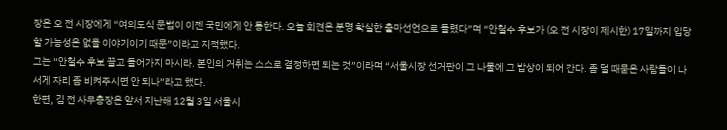장은 오 전 시장에게 “여의도식 문법이 이젠 국민에게 안 통한다. 오늘 회견은 분명 확실한 출마선언으로 들렸다”며 “안철수 후보가 (오 전 시장이 제시한) 17일까지 입당할 가능성은 없을 이야기이기 때문”이라고 지적했다.
그는 “안철수 후보 끌고 들어가지 마시라. 본인의 거취는 스스로 결정하면 되는 것”이라며 “서울시장 선거판이 그 나물에 그 밥상이 되어 간다. 좀 덜 때묻은 사람들이 나서게 자리 좀 비켜주시면 안 되나”라고 했다.
한편, 김 전 사무총장은 앞서 지난해 12월 3일 서울시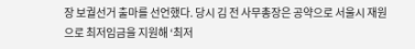장 보궐선거 출마를 선언했다. 당시 김 전 사무총장은 공약으로 서울시 재원으로 최저임금을 지원해 ‘최저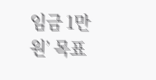임금 1만원’ 목표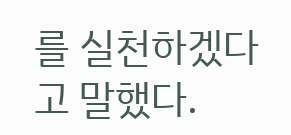를 실천하겠다고 말했다.